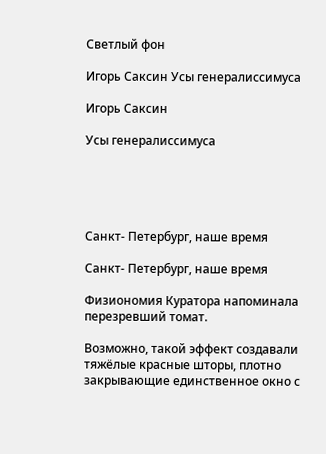Светлый фон

Игорь Саксин Усы генералиссимуса

Игорь Саксин

Усы генералиссимуса





Санкт- Петербург, наше время

Санкт- Петербург, наше время

Физиономия Куратора напоминала перезревший томат.

Возможно, такой эффект создавали тяжёлые красные шторы, плотно закрывающие единственное окно с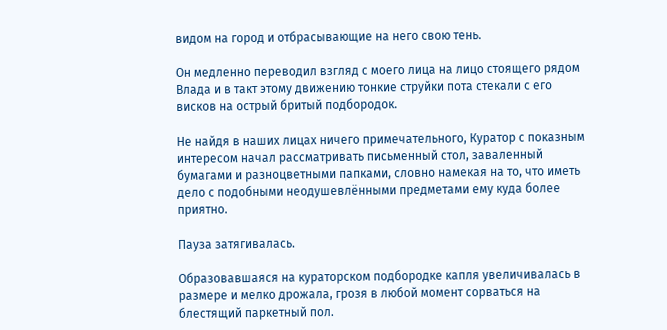видом на город и отбрасывающие на него свою тень.

Он медленно переводил взгляд с моего лица на лицо стоящего рядом Влада и в такт этому движению тонкие струйки пота стекали с его висков на острый бритый подбородок.

Не найдя в наших лицах ничего примечательного, Куратор с показным интересом начал рассматривать письменный стол, заваленный бумагами и разноцветными папками, словно намекая на то, что иметь дело с подобными неодушевлёнными предметами ему куда более приятно.

Пауза затягивалась.

Образовавшаяся на кураторском подбородке капля увеличивалась в размере и мелко дрожала, грозя в любой момент сорваться на блестящий паркетный пол.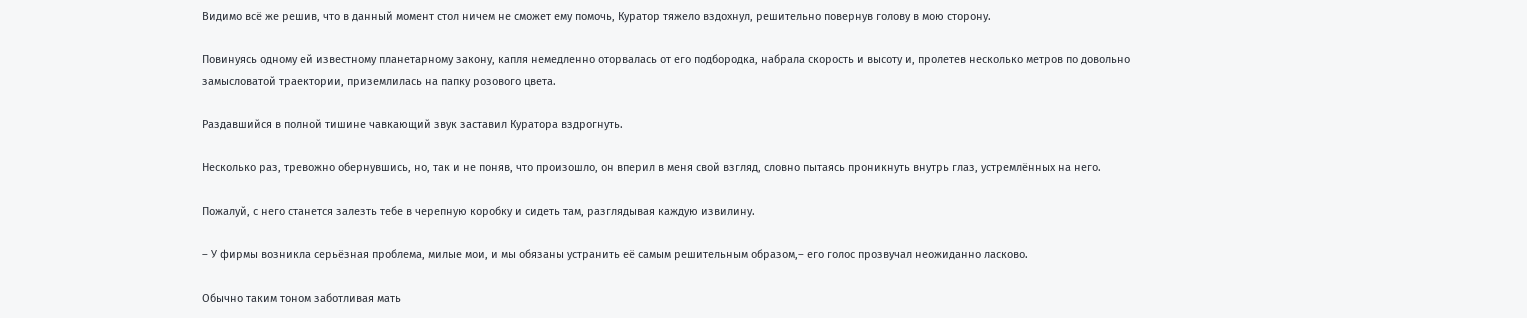Видимо всё же решив, что в данный момент стол ничем не сможет ему помочь, Куратор тяжело вздохнул, решительно повернув голову в мою сторону.

Повинуясь одному ей известному планетарному закону, капля немедленно оторвалась от его подбородка, набрала скорость и высоту и, пролетев несколько метров по довольно замысловатой траектории, приземлилась на папку розового цвета.

Раздавшийся в полной тишине чавкающий звук заставил Куратора вздрогнуть.

Несколько раз, тревожно обернувшись, но, так и не поняв, что произошло, он вперил в меня свой взгляд, словно пытаясь проникнуть внутрь глаз, устремлённых на него.

Пожалуй, с него станется залезть тебе в черепную коробку и сидеть там, разглядывая каждую извилину.

– У фирмы возникла серьёзная проблема, милые мои, и мы обязаны устранить её самым решительным образом,– его голос прозвучал неожиданно ласково.

Обычно таким тоном заботливая мать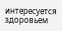интересуется здоровьем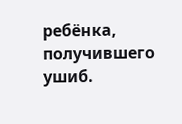ребёнка, получившего ушиб.